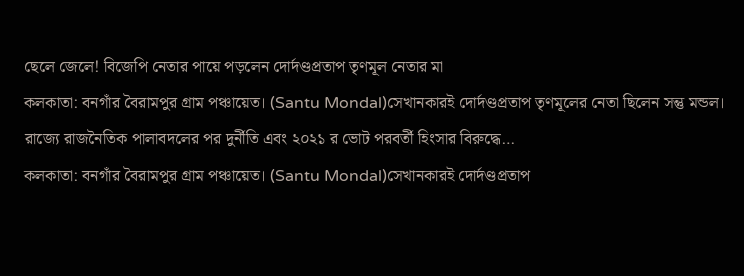ছেলে জেলে! বিজেপি নেতার পায়ে পড়লেন দোর্দণ্ডপ্রতাপ তৃণমূল নেতার মা
কলকাতা: বনগাঁর বৈরামপুর গ্রাম পঞ্চায়েত। (Santu Mondal)সেখানকারই দোর্দণ্ডপ্রতাপ তৃণমূলের নেতা ছিলেন সন্তু মন্ডল। রাজ্যে রাজনৈতিক পালাবদলের পর দুর্নীতি এবং ২০২১ র ভোট পরবর্তী হিংসার বিরুদ্ধে…
কলকাতা: বনগাঁর বৈরামপুর গ্রাম পঞ্চায়েত। (Santu Mondal)সেখানকারই দোর্দণ্ডপ্রতাপ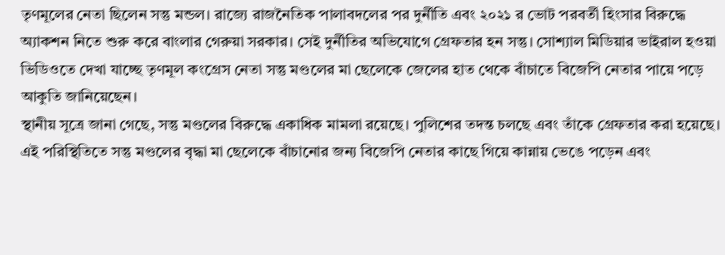তৃণমূলের নেতা ছিলেন সন্তু মন্ডল। রাজ্যে রাজনৈতিক পালাবদলের পর দুর্নীতি এবং ২০২১ র ভোট পরবর্তী হিংসার বিরুদ্ধে অ্যাকশন নিতে শুরু করে বাংলার গেরুয়া সরকার। সেই দুর্নীতির অভিযোগে গ্রেফতার হন সন্তু। সোশ্যাল মিডিয়ার ভাইরাল হওয়া ভিডিওতে দেখা যাচ্ছে তৃণমূল কংগ্রেস নেতা সন্তু মণ্ডলের মা ছেলেকে জেলের হাত থেকে বাঁচাতে বিজেপি নেতার পায়ে পড়ে আকুতি জানিয়েছেন।
স্থানীয় সূত্রে জানা গেছে, সন্তু মণ্ডলের বিরুদ্ধে একাধিক মামলা রয়েছে। পুলিশের তদন্ত চলছে এবং তাঁকে গ্রেফতার করা হয়েছে। এই পরিস্থিতিতে সন্তু মণ্ডলের বৃদ্ধা মা ছেলেকে বাঁচানোর জন্য বিজেপি নেতার কাছে গিয়ে কান্নায় ভেঙে পড়েন এবং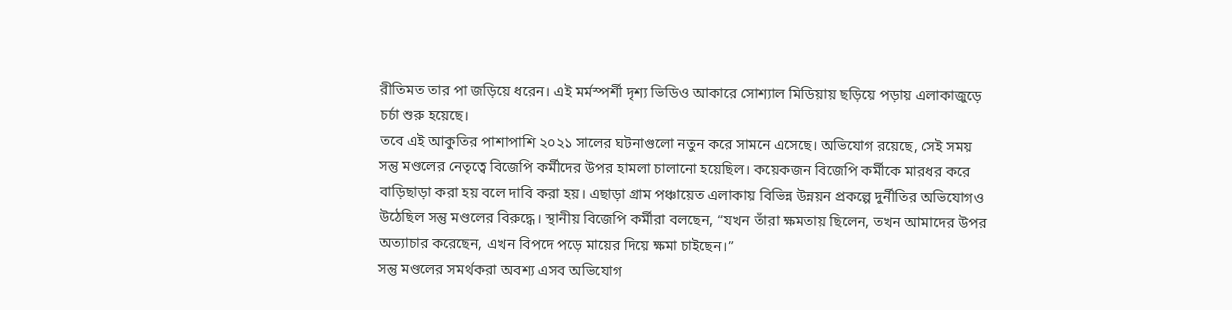রীতিমত তার পা জড়িয়ে ধরেন। এই মর্মস্পর্শী দৃশ্য ভিডিও আকারে সোশ্যাল মিডিয়ায় ছড়িয়ে পড়ায় এলাকাজুড়ে চর্চা শুরু হয়েছে।
তবে এই আকুতির পাশাপাশি ২০২১ সালের ঘটনাগুলো নতুন করে সামনে এসেছে। অভিযোগ রয়েছে, সেই সময় সন্তু মণ্ডলের নেতৃত্বে বিজেপি কর্মীদের উপর হামলা চালানো হয়েছিল। কয়েকজন বিজেপি কর্মীকে মারধর করে বাড়িছাড়া করা হয় বলে দাবি করা হয়। এছাড়া গ্রাম পঞ্চায়েত এলাকায় বিভিন্ন উন্নয়ন প্রকল্পে দুর্নীতির অভিযোগও উঠেছিল সন্তু মণ্ডলের বিরুদ্ধে। স্থানীয় বিজেপি কর্মীরা বলছেন, “যখন তাঁরা ক্ষমতায় ছিলেন, তখন আমাদের উপর অত্যাচার করেছেন, এখন বিপদে পড়ে মায়ের দিয়ে ক্ষমা চাইছেন।”
সন্তু মণ্ডলের সমর্থকরা অবশ্য এসব অভিযোগ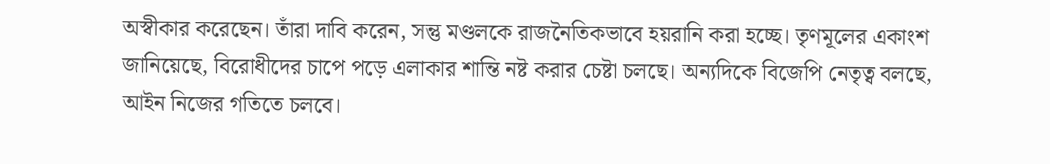অস্বীকার করেছেন। তাঁরা দাবি করেন, সন্তু মণ্ডলকে রাজনৈতিকভাবে হয়রানি করা হচ্ছে। তৃণমূলের একাংশ জানিয়েছে, বিরোধীদের চাপে পড়ে এলাকার শান্তি নষ্ট করার চেষ্টা চলছে। অন্যদিকে বিজেপি নেতৃত্ব বলছে, আইন নিজের গতিতে চলবে।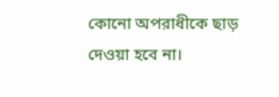কোনো অপরাধীকে ছাড় দেওয়া হবে না।